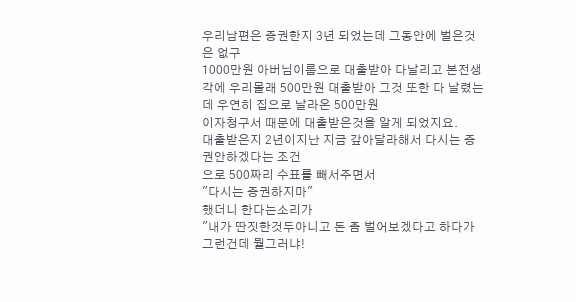우리남편은 증권한지 3년 되었는데 그동안에 벌은것은 없구
1000만원 아버님이름으로 대출받아 다날리고 본전생각에 우리몰래 500만원 대출받아 그것 또한 다 날렸는데 우연히 집으로 날라온 500만원
이자청구서 때문에 대출받은것을 알게 되었지요.
대출받은지 2년이지난 지금 갚아달라해서 다시는 증권안하겠다는 조건
으로 500짜리 수표를 빼서주면서
"다시는 증권하지마"
했더니 한다는소리가
"내가 딴짓한것두아니고 돈 좀 벌어보겠다고 하다가그런건데 뭘그러냐!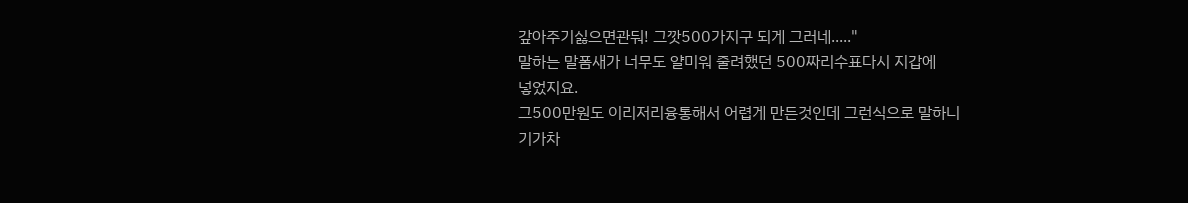갚아주기싫으면관둬! 그깟500가지구 되게 그러네....."
말하는 말폼새가 너무도 얄미워 줄려했던 500짜리수표다시 지갑에
넣었지요.
그500만원도 이리저리융통해서 어렵게 만든것인데 그런식으로 말하니
기가차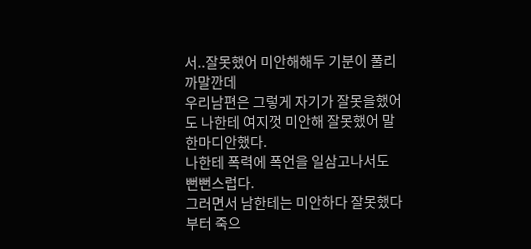서..잘못했어 미안해해두 기분이 풀리까말깐데
우리남편은 그렇게 자기가 잘못을했어도 나한테 여지껏 미안해 잘못했어 말한마디안했다.
나한테 폭력에 폭언을 일삼고나서도 뻔뻔스럽다.
그러면서 남한테는 미안하다 잘못했다부터 죽으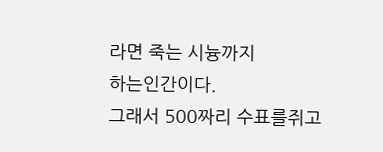라면 죽는 시늉까지
하는인간이다.
그래서 500짜리 수표를쥐고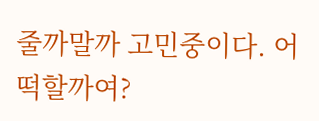줄까말까 고민중이다. 어떡할까여?